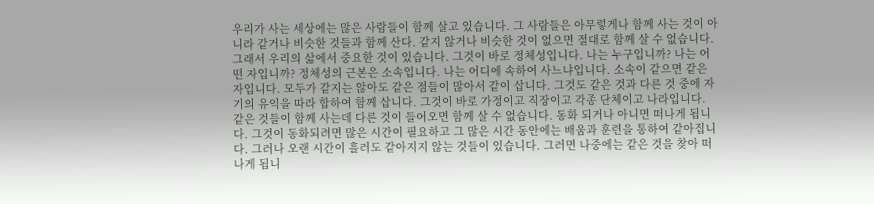우리가 사는 세상에는 많은 사람들이 함께 살고 있습니다. 그 사람들은 아무렇게나 함께 사는 것이 아니라 같거나 비슷한 것들과 함께 산다. 같지 않거나 비슷한 것이 없으면 절대로 함께 살 수 없습니다. 그래서 우리의 삶에서 중요한 것이 있습니다. 그것이 바로 정체성입니다. 나는 누구입니까? 나는 어떤 자입니까? 정체성의 근본은 소속입니다. 나는 어디에 속하여 사느냐입니다. 소속이 같으면 같은 자입니다. 모두가 같지는 않아도 같은 점들이 많아서 같이 삽니다. 그것도 같은 것과 다른 것 중에 자기의 유익을 따라 합하여 함께 삽니다. 그것이 바로 가정이고 직장이고 각종 단체이고 나라입니다. 같은 것들이 함께 사는데 다른 것이 들어오면 함께 살 수 없습니다. 동화 되거나 아니면 떠나게 됩니다. 그것이 동화되려면 많은 시간이 필요하고 그 많은 시간 동안에는 배움과 훈련을 통하여 같아집니다. 그러나 오랜 시간이 흘러도 같아지지 않는 것들이 있습니다. 그러면 나중에는 같은 것을 찾아 떠나게 됩니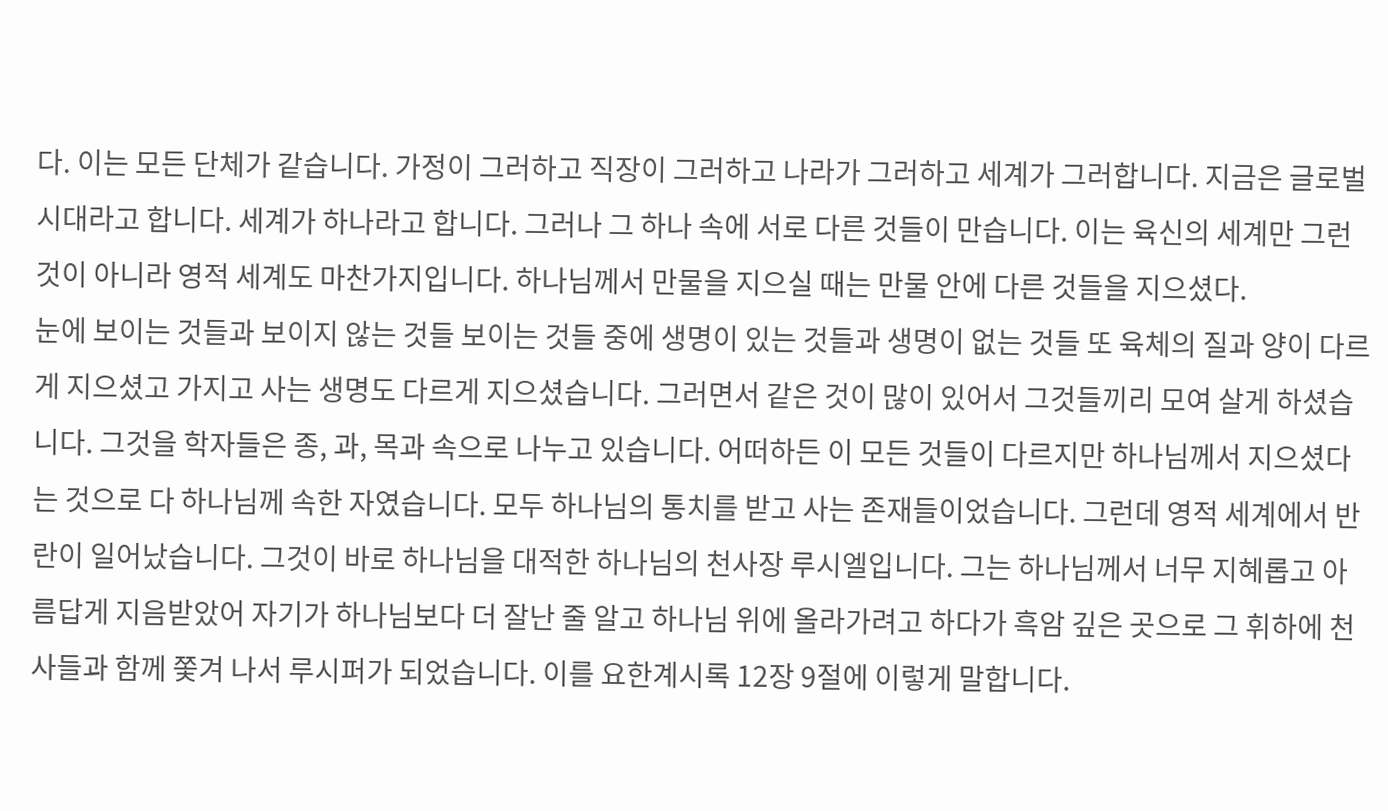다. 이는 모든 단체가 같습니다. 가정이 그러하고 직장이 그러하고 나라가 그러하고 세계가 그러합니다. 지금은 글로벌시대라고 합니다. 세계가 하나라고 합니다. 그러나 그 하나 속에 서로 다른 것들이 만습니다. 이는 육신의 세계만 그런 것이 아니라 영적 세계도 마찬가지입니다. 하나님께서 만물을 지으실 때는 만물 안에 다른 것들을 지으셨다.
눈에 보이는 것들과 보이지 않는 것들 보이는 것들 중에 생명이 있는 것들과 생명이 없는 것들 또 육체의 질과 양이 다르게 지으셨고 가지고 사는 생명도 다르게 지으셨습니다. 그러면서 같은 것이 많이 있어서 그것들끼리 모여 살게 하셨습니다. 그것을 학자들은 종, 과, 목과 속으로 나누고 있습니다. 어떠하든 이 모든 것들이 다르지만 하나님께서 지으셨다는 것으로 다 하나님께 속한 자였습니다. 모두 하나님의 통치를 받고 사는 존재들이었습니다. 그런데 영적 세계에서 반란이 일어났습니다. 그것이 바로 하나님을 대적한 하나님의 천사장 루시엘입니다. 그는 하나님께서 너무 지혜롭고 아름답게 지음받았어 자기가 하나님보다 더 잘난 줄 알고 하나님 위에 올라가려고 하다가 흑암 깊은 곳으로 그 휘하에 천사들과 함께 쫓겨 나서 루시퍼가 되었습니다. 이를 요한계시록 12장 9절에 이렇게 말합니다.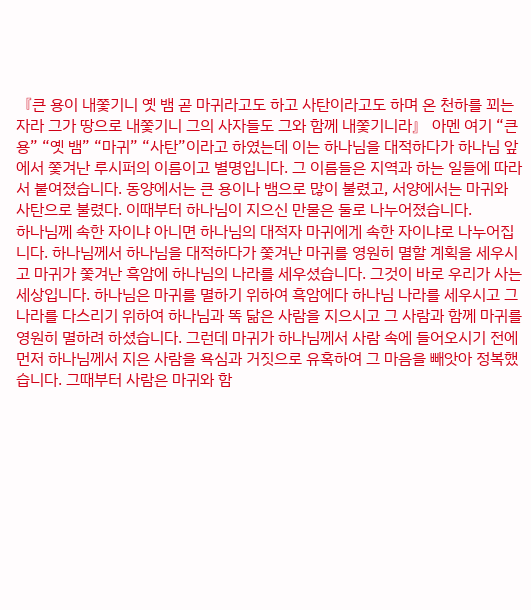『큰 용이 내쫓기니 옛 뱀 곧 마귀라고도 하고 사탄이라고도 하며 온 천하를 꾀는 자라 그가 땅으로 내쫓기니 그의 사자들도 그와 함께 내쫓기니라』 아멘 여기 “큰 용” “옛 뱀” “마귀” “사탄”이라고 하였는데 이는 하나님을 대적하다가 하나님 앞에서 쫓겨난 루시퍼의 이름이고 별명입니다. 그 이름들은 지역과 하는 일들에 따라서 붙여졌습니다. 동양에서는 큰 용이나 뱀으로 많이 불렸고, 서양에서는 마귀와 사탄으로 불렸다. 이때부터 하나님이 지으신 만물은 둘로 나누어졌습니다.
하나님께 속한 자이냐 아니면 하나님의 대적자 마귀에게 속한 자이냐로 나누어집니다. 하나님께서 하나님을 대적하다가 쫓겨난 마귀를 영원히 멸할 계획을 세우시고 마귀가 쫓겨난 흑암에 하나님의 나라를 세우셨습니다. 그것이 바로 우리가 사는 세상입니다. 하나님은 마귀를 멸하기 위하여 흑암에다 하나님 나라를 세우시고 그 나라를 다스리기 위하여 하나님과 똑 닮은 사람을 지으시고 그 사람과 함께 마귀를 영원히 멸하려 하셨습니다. 그런데 마귀가 하나님께서 사람 속에 들어오시기 전에 먼저 하나님께서 지은 사람을 욕심과 거짓으로 유혹하여 그 마음을 빼앗아 정복했습니다. 그때부터 사람은 마귀와 함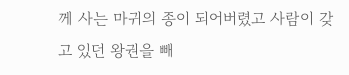께 사는 마귀의 종이 되어버렸고 사람이 갖고 있던 왕권을 빼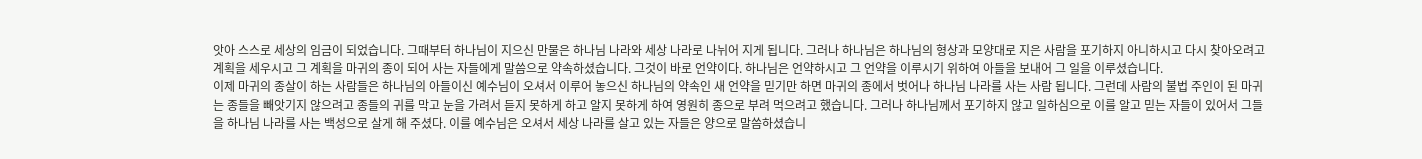앗아 스스로 세상의 임금이 되었습니다. 그때부터 하나님이 지으신 만물은 하나님 나라와 세상 나라로 나뉘어 지게 됩니다. 그러나 하나님은 하나님의 형상과 모양대로 지은 사람을 포기하지 아니하시고 다시 찾아오려고 계획을 세우시고 그 계획을 마귀의 종이 되어 사는 자들에게 말씀으로 약속하셨습니다. 그것이 바로 언약이다. 하나님은 언약하시고 그 언약을 이루시기 위하여 아들을 보내어 그 일을 이루셨습니다.
이제 마귀의 종살이 하는 사람들은 하나님의 아들이신 예수님이 오셔서 이루어 놓으신 하나님의 약속인 새 언약을 믿기만 하면 마귀의 종에서 벗어나 하나님 나라를 사는 사람 됩니다. 그런데 사람의 불법 주인이 된 마귀는 종들을 빼앗기지 않으려고 종들의 귀를 막고 눈을 가려서 듣지 못하게 하고 알지 못하게 하여 영원히 종으로 부려 먹으려고 했습니다. 그러나 하나님께서 포기하지 않고 일하심으로 이를 알고 믿는 자들이 있어서 그들을 하나님 나라를 사는 백성으로 살게 해 주셨다. 이를 예수님은 오셔서 세상 나라를 살고 있는 자들은 양으로 말씀하셨습니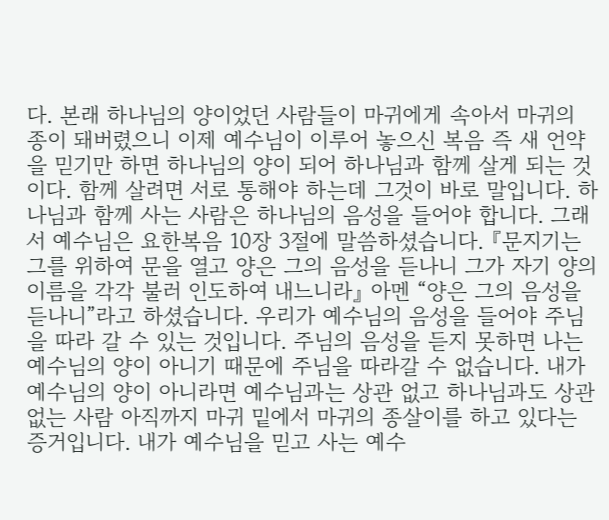다. 본래 하나님의 양이었던 사람들이 마귀에게 속아서 마귀의 종이 돼버렸으니 이제 예수님이 이루어 놓으신 복음 즉 새 언약을 믿기만 하면 하나님의 양이 되어 하나님과 함께 살게 되는 것이다. 함께 살려면 서로 통해야 하는데 그것이 바로 말입니다. 하나님과 함께 사는 사람은 하나님의 음성을 들어야 합니다. 그래서 예수님은 요한복음 10장 3절에 말씀하셨습니다. 『문지기는 그를 위하여 문을 열고 양은 그의 음성을 듣나니 그가 자기 양의 이름을 각각 불러 인도하여 내느니라』 아멘 “양은 그의 음성을 듣나니”라고 하셨습니다. 우리가 예수님의 음성을 들어야 주님을 따라 갈 수 있는 것입니다. 주님의 음성을 듣지 못하면 나는 예수님의 양이 아니기 때문에 주님을 따라갈 수 없습니다. 내가 예수님의 양이 아니라면 예수님과는 상관 없고 하나님과도 상관 없는 사람 아직까지 마귀 밑에서 마귀의 종살이를 하고 있다는 증거입니다. 내가 예수님을 믿고 사는 예수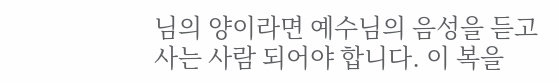님의 양이라면 예수님의 음성을 듣고 사는 사람 되어야 합니다. 이 복을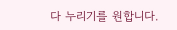다 누리기를 원합니다.